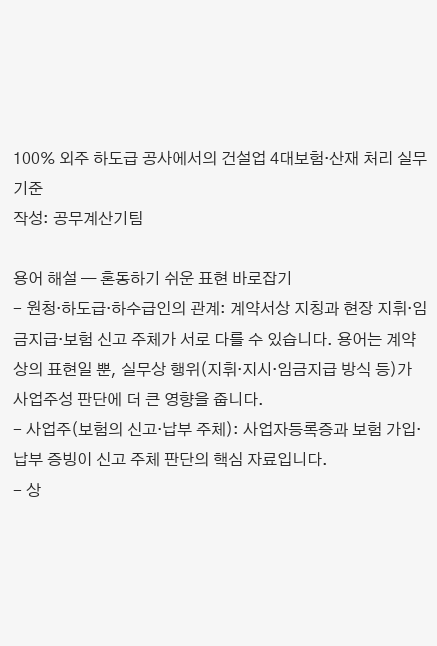100% 외주 하도급 공사에서의 건설업 4대보험·산재 처리 실무 기준
작성: 공무계산기팀

용어 해설 — 혼동하기 쉬운 표현 바로잡기
- 원청·하도급·하수급인의 관계: 계약서상 지칭과 현장 지휘·임금지급·보험 신고 주체가 서로 다를 수 있습니다. 용어는 계약상의 표현일 뿐, 실무상 행위(지휘·지시·임금지급 방식 등)가 사업주성 판단에 더 큰 영향을 줍니다.
- 사업주(보험의 신고·납부 주체): 사업자등록증과 보험 가입·납부 증빙이 신고 주체 판단의 핵심 자료입니다.
- 상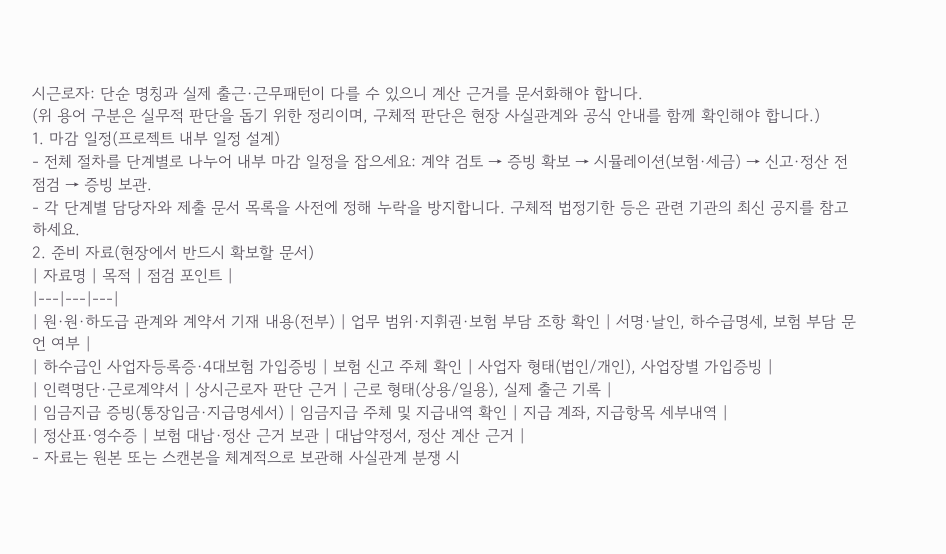시근로자: 단순 명칭과 실제 출근·근무패턴이 다를 수 있으니 계산 근거를 문서화해야 합니다.
(위 용어 구분은 실무적 판단을 돕기 위한 정리이며, 구체적 판단은 현장 사실관계와 공식 안내를 함께 확인해야 합니다.)
1. 마감 일정(프로젝트 내부 일정 설계)
- 전체 절차를 단계별로 나누어 내부 마감 일정을 잡으세요: 계약 검토 → 증빙 확보 → 시뮬레이션(보험·세금) → 신고·정산 전 점검 → 증빙 보관.
- 각 단계별 담당자와 제출 문서 목록을 사전에 정해 누락을 방지합니다. 구체적 법정기한 등은 관련 기관의 최신 공지를 참고하세요.
2. 준비 자료(현장에서 반드시 확보할 문서)
| 자료명 | 목적 | 점검 포인트 |
|---|---|---|
| 원·원·하도급 관계와 계약서 기재 내용(전부) | 업무 범위·지휘권·보험 부담 조항 확인 | 서명·날인, 하수급명세, 보험 부담 문언 여부 |
| 하수급인 사업자등록증·4대보험 가입증빙 | 보험 신고 주체 확인 | 사업자 형태(법인/개인), 사업장별 가입증빙 |
| 인력명단·근로계약서 | 상시근로자 판단 근거 | 근로 형태(상용/일용), 실제 출근 기록 |
| 임금지급 증빙(통장입금·지급명세서) | 임금지급 주체 및 지급내역 확인 | 지급 계좌, 지급항목 세부내역 |
| 정산표·영수증 | 보험 대납·정산 근거 보관 | 대납약정서, 정산 계산 근거 |
- 자료는 원본 또는 스캔본을 체계적으로 보관해 사실관계 분쟁 시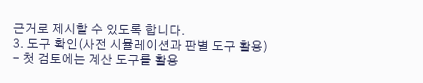근거로 제시할 수 있도록 합니다.
3. 도구 확인(사전 시뮬레이션과 판별 도구 활용)
- 첫 검토에는 계산 도구를 활용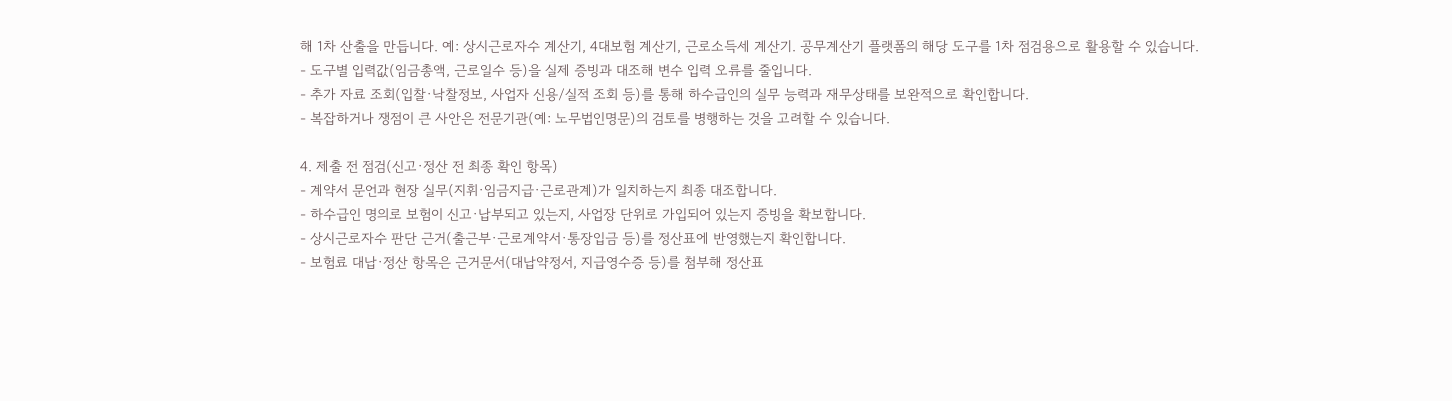해 1차 산출을 만듭니다. 예: 상시근로자수 계산기, 4대보험 계산기, 근로소득세 계산기. 공무계산기 플랫폼의 해당 도구를 1차 점검용으로 활용할 수 있습니다.
- 도구별 입력값(임금총액, 근로일수 등)을 실제 증빙과 대조해 변수 입력 오류를 줄입니다.
- 추가 자료 조회(입찰·낙찰정보, 사업자 신용/실적 조회 등)를 통해 하수급인의 실무 능력과 재무상태를 보완적으로 확인합니다.
- 복잡하거나 쟁점이 큰 사안은 전문기관(예: 노무법인명문)의 검토를 병행하는 것을 고려할 수 있습니다.

4. 제출 전 점검(신고·정산 전 최종 확인 항목)
- 계약서 문언과 현장 실무(지휘·임금지급·근로관계)가 일치하는지 최종 대조합니다.
- 하수급인 명의로 보험이 신고·납부되고 있는지, 사업장 단위로 가입되어 있는지 증빙을 확보합니다.
- 상시근로자수 판단 근거(출근부·근로계약서·통장입금 등)를 정산표에 반영했는지 확인합니다.
- 보험료 대납·정산 항목은 근거문서(대납약정서, 지급영수증 등)를 첨부해 정산표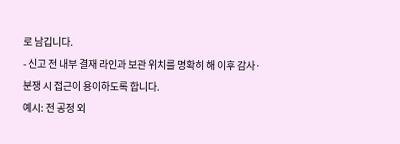로 남깁니다.
- 신고 전 내부 결재 라인과 보관 위치를 명확히 해 이후 감사·분쟁 시 접근이 용이하도록 합니다.
예시: 전 공정 외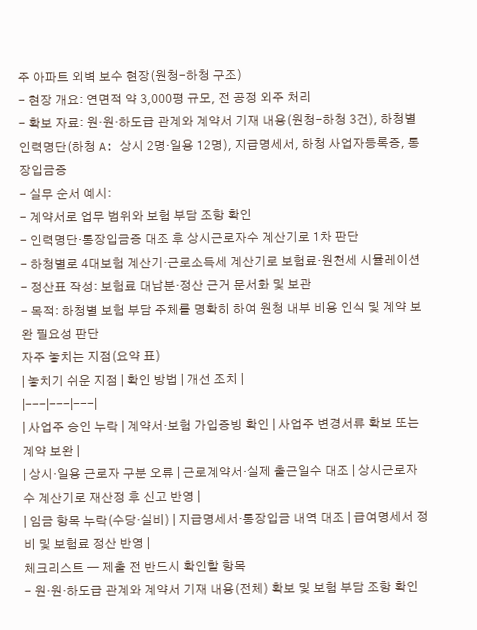주 아파트 외벽 보수 현장(원청-하청 구조)
- 현장 개요: 연면적 약 3,000평 규모, 전 공정 외주 처리
- 확보 자료: 원·원·하도급 관계와 계약서 기재 내용(원청-하청 3건), 하청별 인력명단(하청 A: 상시 2명·일용 12명), 지급명세서, 하청 사업자등록증, 통장입금증
- 실무 순서 예시:
- 계약서로 업무 범위와 보험 부담 조항 확인
- 인력명단·통장입금증 대조 후 상시근로자수 계산기로 1차 판단
- 하청별로 4대보험 계산기·근로소득세 계산기로 보험료·원천세 시뮬레이션
- 정산표 작성: 보험료 대납분·정산 근거 문서화 및 보관
- 목적: 하청별 보험 부담 주체를 명확히 하여 원청 내부 비용 인식 및 계약 보완 필요성 판단
자주 놓치는 지점(요약 표)
| 놓치기 쉬운 지점 | 확인 방법 | 개선 조치 |
|---|---|---|
| 사업주 승인 누락 | 계약서·보험 가입증빙 확인 | 사업주 변경서류 확보 또는 계약 보완 |
| 상시·일용 근로자 구분 오류 | 근로계약서·실제 출근일수 대조 | 상시근로자수 계산기로 재산정 후 신고 반영 |
| 임금 항목 누락(수당·실비) | 지급명세서·통장입금 내역 대조 | 급여명세서 정비 및 보험료 정산 반영 |
체크리스트 — 제출 전 반드시 확인할 항목
- 원·원·하도급 관계와 계약서 기재 내용(전체) 확보 및 보험 부담 조항 확인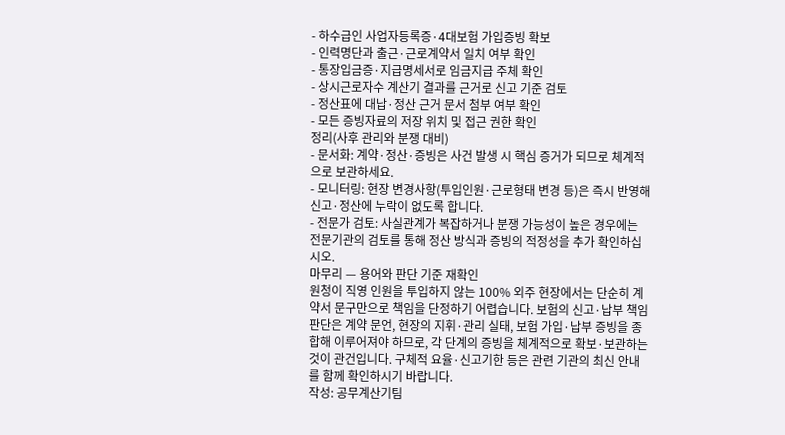- 하수급인 사업자등록증·4대보험 가입증빙 확보
- 인력명단과 출근·근로계약서 일치 여부 확인
- 통장입금증·지급명세서로 임금지급 주체 확인
- 상시근로자수 계산기 결과를 근거로 신고 기준 검토
- 정산표에 대납·정산 근거 문서 첨부 여부 확인
- 모든 증빙자료의 저장 위치 및 접근 권한 확인
정리(사후 관리와 분쟁 대비)
- 문서화: 계약·정산·증빙은 사건 발생 시 핵심 증거가 되므로 체계적으로 보관하세요.
- 모니터링: 현장 변경사항(투입인원·근로형태 변경 등)은 즉시 반영해 신고·정산에 누락이 없도록 합니다.
- 전문가 검토: 사실관계가 복잡하거나 분쟁 가능성이 높은 경우에는 전문기관의 검토를 통해 정산 방식과 증빙의 적정성을 추가 확인하십시오.
마무리 — 용어와 판단 기준 재확인
원청이 직영 인원을 투입하지 않는 100% 외주 현장에서는 단순히 계약서 문구만으로 책임을 단정하기 어렵습니다. 보험의 신고·납부 책임 판단은 계약 문언, 현장의 지휘·관리 실태, 보험 가입·납부 증빙을 종합해 이루어져야 하므로, 각 단계의 증빙을 체계적으로 확보·보관하는 것이 관건입니다. 구체적 요율·신고기한 등은 관련 기관의 최신 안내를 함께 확인하시기 바랍니다.
작성: 공무계산기팀